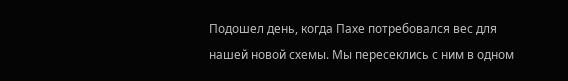Подошел день, когда Пахе потребовался вес для нашей новой схемы. Мы пересеклись с ним в одном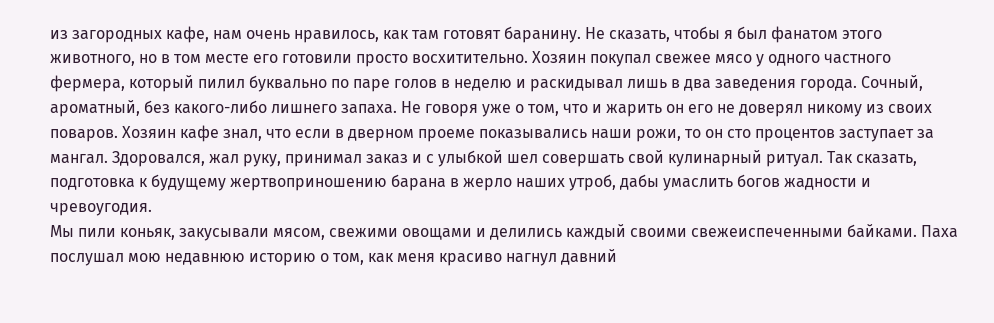из загородных кафе, нам очень нравилось, как там готовят баранину. Не сказать, чтобы я был фанатом этого животного, но в том месте его готовили просто восхитительно. Хозяин покупал свежее мясо у одного частного фермера, который пилил буквально по паре голов в неделю и раскидывал лишь в два заведения города. Сочный, ароматный, без какого-либо лишнего запаха. Не говоря уже о том, что и жарить он его не доверял никому из своих поваров. Хозяин кафе знал, что если в дверном проеме показывались наши рожи, то он сто процентов заступает за мангал. Здоровался, жал руку, принимал заказ и с улыбкой шел совершать свой кулинарный ритуал. Так сказать, подготовка к будущему жертвоприношению барана в жерло наших утроб, дабы умаслить богов жадности и чревоугодия.
Мы пили коньяк, закусывали мясом, свежими овощами и делились каждый своими свежеиспеченными байками. Паха послушал мою недавнюю историю о том, как меня красиво нагнул давний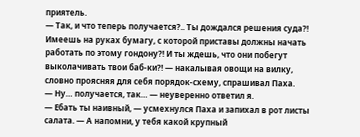приятель.
— Так, и что теперь получается?.. Ты дождался решения суда?! Имеешь на руках бумагу, с которой приставы должны начать работать по этому гондону?! И ты ждешь, что они побегут выколачивать твои баб-ки?! — накалывая овощи на вилку, словно проясняя для себя порядок-схему, спрашивал Паха.
— Ну… получается, так… — неуверенно ответил я.
— Ебать ты наивный, — усмехнулся Паха и запихал в рот листы салата. — А напомни, у тебя какой крупный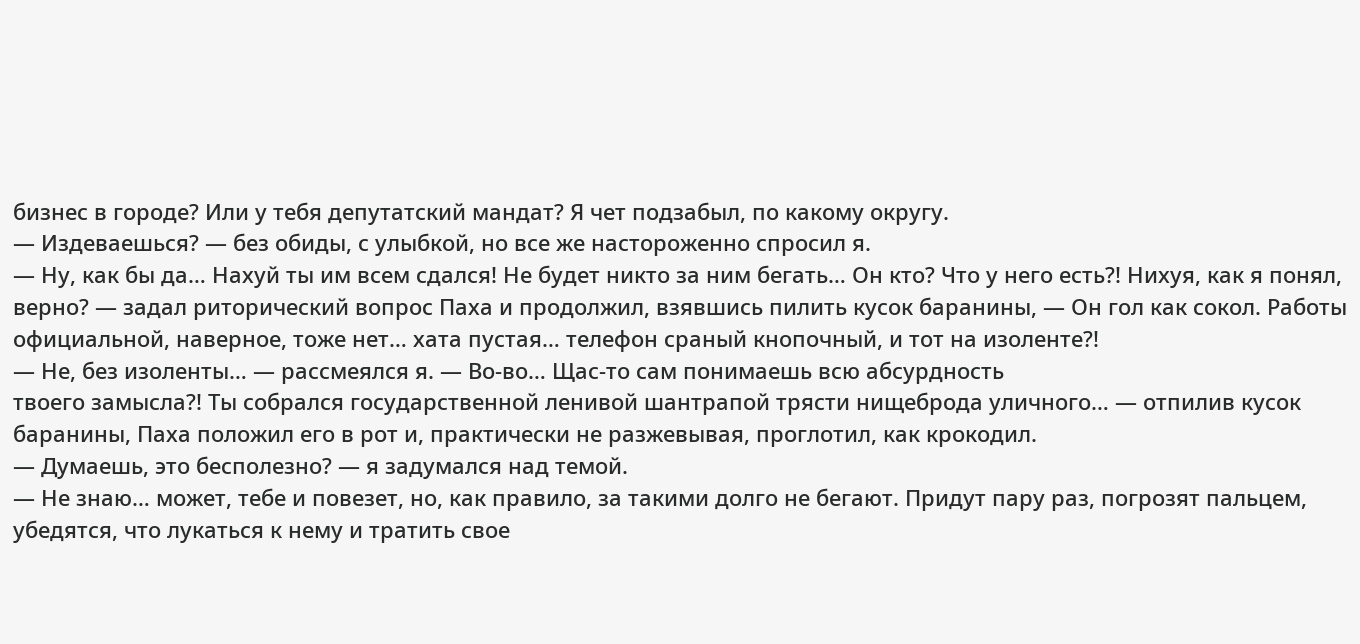бизнес в городе? Или у тебя депутатский мандат? Я чет подзабыл, по какому округу.
— Издеваешься? — без обиды, с улыбкой, но все же настороженно спросил я.
— Ну, как бы да… Нахуй ты им всем сдался! Не будет никто за ним бегать… Он кто? Что у него есть?! Нихуя, как я понял, верно? — задал риторический вопрос Паха и продолжил, взявшись пилить кусок баранины, — Он гол как сокол. Работы официальной, наверное, тоже нет… хата пустая… телефон сраный кнопочный, и тот на изоленте?!
— Не, без изоленты… — рассмеялся я. — Во-во… Щас-то сам понимаешь всю абсурдность
твоего замысла?! Ты собрался государственной ленивой шантрапой трясти нищеброда уличного… — отпилив кусок баранины, Паха положил его в рот и, практически не разжевывая, проглотил, как крокодил.
— Думаешь, это бесполезно? — я задумался над темой.
— Не знаю… может, тебе и повезет, но, как правило, за такими долго не бегают. Придут пару раз, погрозят пальцем, убедятся, что лукаться к нему и тратить свое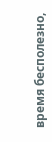время бесполезно,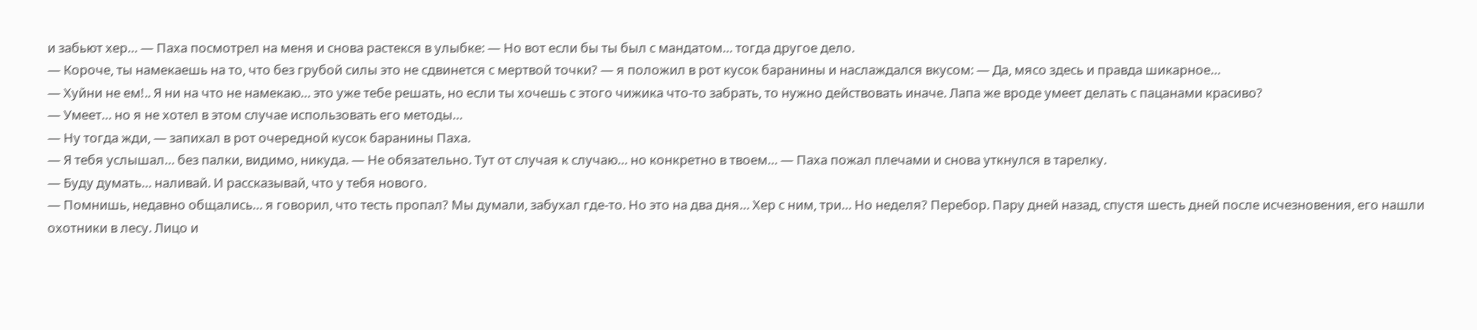и забьют хер… — Паха посмотрел на меня и снова растекся в улыбке: — Но вот если бы ты был с мандатом… тогда другое дело.
— Короче, ты намекаешь на то, что без грубой силы это не сдвинется с мертвой точки? — я положил в рот кусок баранины и наслаждался вкусом: — Да, мясо здесь и правда шикарное…
— Хуйни не ем!.. Я ни на что не намекаю… это уже тебе решать, но если ты хочешь с этого чижика что-то забрать, то нужно действовать иначе. Лапа же вроде умеет делать с пацанами красиво?
— Умеет… но я не хотел в этом случае использовать его методы…
— Ну тогда жди, — запихал в рот очередной кусок баранины Паха.
— Я тебя услышал… без палки, видимо, никуда. — Не обязательно. Тут от случая к случаю… но конкретно в твоем… — Паха пожал плечами и снова уткнулся в тарелку.
— Буду думать… наливай. И рассказывай, что у тебя нового.
— Помнишь, недавно общались… я говорил, что тесть пропал? Мы думали, забухал где-то. Но это на два дня… Хер с ним, три… Но неделя? Перебор. Пару дней назад, спустя шесть дней после исчезновения, его нашли охотники в лесу. Лицо и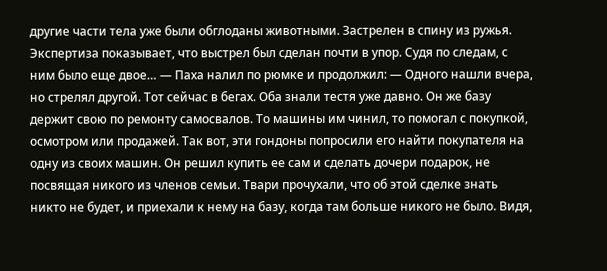другие части тела уже были обглоданы животными. Застрелен в спину из ружья. Экспертиза показывает, что выстрел был сделан почти в упор. Судя по следам, с ним было еще двое… — Паха налил по рюмке и продолжил: — Одного нашли вчера, но стрелял другой. Тот сейчас в бегах. Оба знали тестя уже давно. Он же базу держит свою по ремонту самосвалов. То машины им чинил, то помогал с покупкой, осмотром или продажей. Так вот, эти гондоны попросили его найти покупателя на одну из своих машин. Он решил купить ее сам и сделать дочери подарок, не посвящая никого из членов семьи. Твари прочухали, что об этой сделке знать никто не будет, и приехали к нему на базу, когда там больше никого не было. Видя,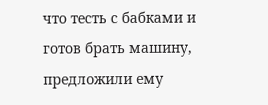что тесть с бабками и готов брать машину, предложили ему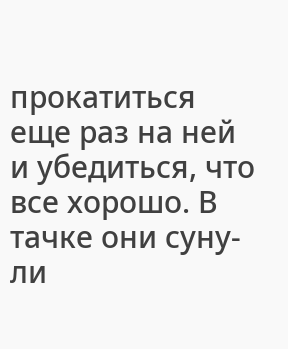прокатиться еще раз на ней и убедиться, что все хорошо. В тачке они суну-ли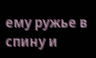ему ружье в спину и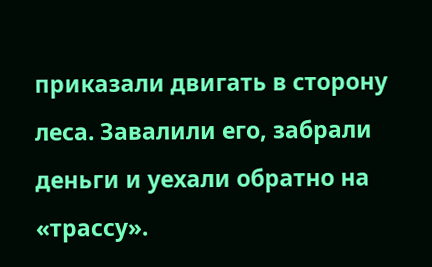приказали двигать в сторону леса. Завалили его, забрали деньги и уехали обратно на «трассу».